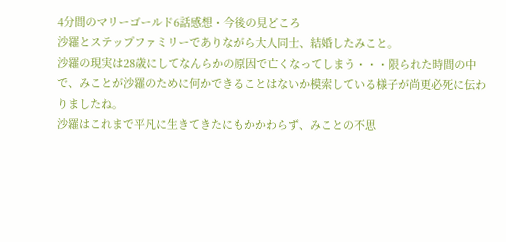4分間のマリーゴールド6話感想・今後の見どころ
沙羅とステップファミリーでありながら大人同士、結婚したみこと。
沙羅の現実は28歳にしてなんらかの原因で亡くなってしまう・・・限られた時間の中で、みことが沙羅のために何かできることはないか模索している様子が尚更必死に伝わりましたね。
沙羅はこれまで平凡に生きてきたにもかかわらず、みことの不思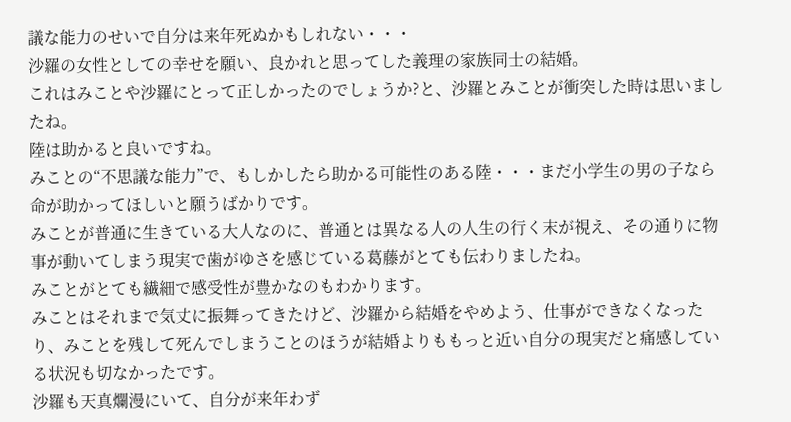議な能力のせいで自分は来年死ぬかもしれない・・・
沙羅の女性としての幸せを願い、良かれと思ってした義理の家族同士の結婚。
これはみことや沙羅にとって正しかったのでしょうか?と、沙羅とみことが衝突した時は思いましたね。
陸は助かると良いですね。
みことの“不思議な能力”で、もしかしたら助かる可能性のある陸・・・まだ小学生の男の子なら命が助かってほしいと願うばかりです。
みことが普通に生きている大人なのに、普通とは異なる人の人生の行く末が視え、その通りに物事が動いてしまう現実で歯がゆさを感じている葛藤がとても伝わりましたね。
みことがとても繊細で感受性が豊かなのもわかります。
みことはそれまで気丈に振舞ってきたけど、沙羅から結婚をやめよう、仕事ができなくなったり、みことを残して死んでしまうことのほうが結婚よりももっと近い自分の現実だと痛感している状況も切なかったです。
沙羅も天真爛漫にいて、自分が来年わず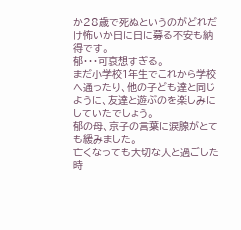か28歳で死ぬというのがどれだけ怖いか日に日に募る不安も納得です。
郁・・・可哀想すぎる。
まだ小学校1年生でこれから学校へ通ったり、他の子ども達と同じように、友達と遊ぶのを楽しみにしていたでしょう。
郁の母、京子の言葉に涙腺がとても緩みました。
亡くなっても大切な人と過ごした時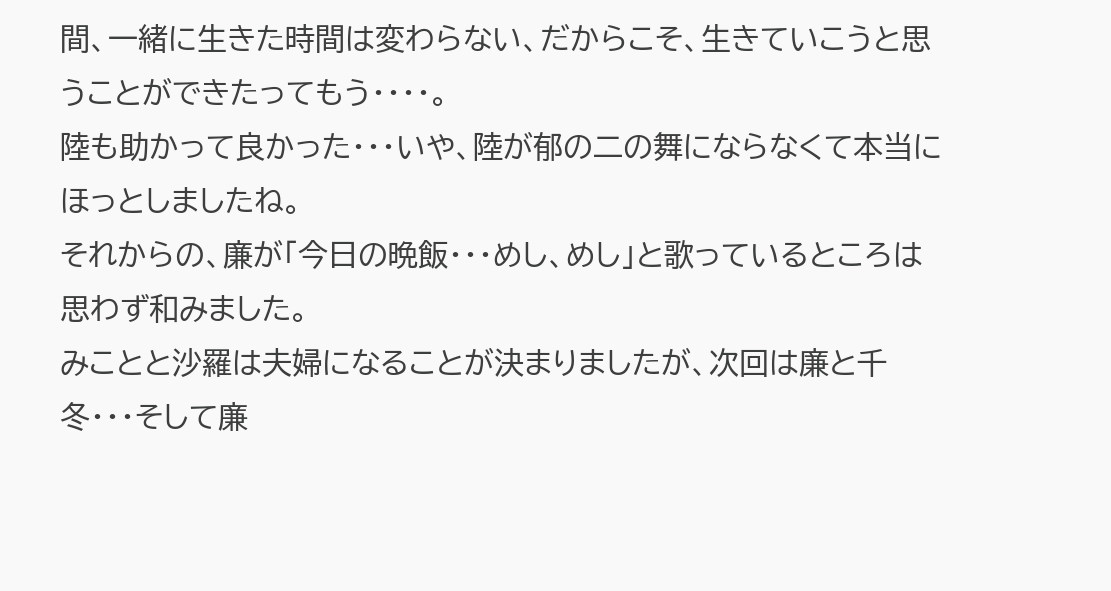間、一緒に生きた時間は変わらない、だからこそ、生きていこうと思うことができたってもう・・・・。
陸も助かって良かった・・・いや、陸が郁の二の舞にならなくて本当にほっとしましたね。
それからの、廉が「今日の晩飯・・・めし、めし」と歌っているところは思わず和みました。
みことと沙羅は夫婦になることが決まりましたが、次回は廉と千冬・・・そして廉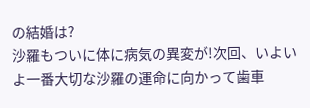の結婚は?
沙羅もついに体に病気の異変が!次回、いよいよ一番大切な沙羅の運命に向かって歯車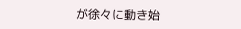が徐々に動き始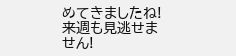めてきましたね!来週も見逃せません!